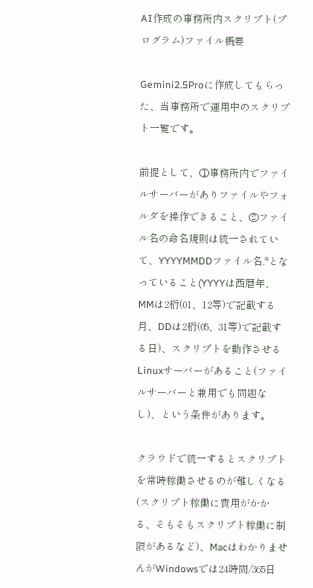AI作成の事務所内スクリプト(プログラム)ファイル概要

Gemini2.5Proに作成してもらった、当事務所で運用中のスクリプト一覧です。

前提として、①事務所内でファイルサーバーがありファイルやフォルダを操作できること、②ファイル名の命名規則は統一されていて、YYYYMMDDファイル名.*となっていること(YYYYは西暦年、MMは2桁(01、12等)で記載する月、DDは2桁(05、31等)で記載する日)、スクリプトを動作させるLinuxサーバーがあること(ファイルサーバーと兼用でも問題なし)、という条件があります。

クラウドで統一するとスクリプトを常時稼働させるのが難しくなる(スクリプト稼働に費用がかかる、そもそもスクリプト稼働に制限があるなど)、MacはわかりませんがWindowsでは24時間/365日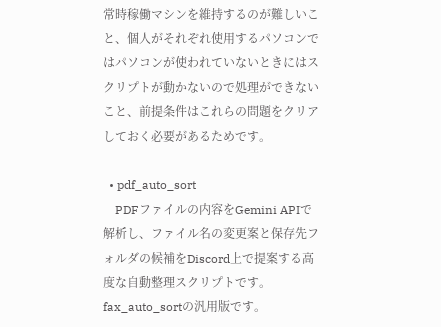常時稼働マシンを維持するのが難しいこと、個人がそれぞれ使用するパソコンではパソコンが使われていないときにはスクリプトが動かないので処理ができないこと、前提条件はこれらの問題をクリアしておく必要があるためです。

  • pdf_auto_sort
    PDFファイルの内容をGemini APIで解析し、ファイル名の変更案と保存先フォルダの候補をDiscord上で提案する高度な自動整理スクリプトです。fax_auto_sortの汎用版です。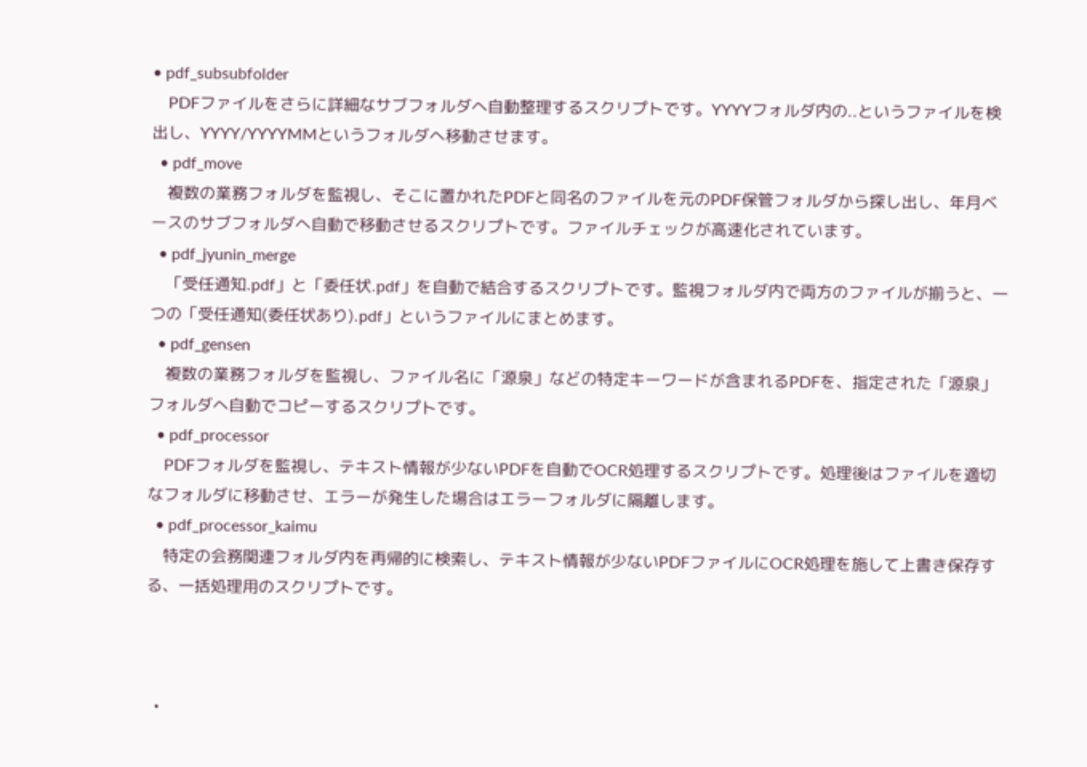• pdf_subsubfolder
    PDFファイルをさらに詳細なサブフォルダへ自動整理するスクリプトです。YYYYフォルダ内の..というファイルを検出し、YYYY/YYYYMMというフォルダへ移動させます。
  • pdf_move
    複数の業務フォルダを監視し、そこに置かれたPDFと同名のファイルを元のPDF保管フォルダから探し出し、年月ベースのサブフォルダへ自動で移動させるスクリプトです。ファイルチェックが高速化されています。
  • pdf_jyunin_merge
    「受任通知.pdf」と「委任状.pdf」を自動で結合するスクリプトです。監視フォルダ内で両方のファイルが揃うと、一つの「受任通知(委任状あり).pdf」というファイルにまとめます。
  • pdf_gensen
    複数の業務フォルダを監視し、ファイル名に「源泉」などの特定キーワードが含まれるPDFを、指定された「源泉」フォルダへ自動でコピーするスクリプトです。
  • pdf_processor
    PDFフォルダを監視し、テキスト情報が少ないPDFを自動でOCR処理するスクリプトです。処理後はファイルを適切なフォルダに移動させ、エラーが発生した場合はエラーフォルダに隔離します。
  • pdf_processor_kaimu
    特定の会務関連フォルダ内を再帰的に検索し、テキスト情報が少ないPDFファイルにOCR処理を施して上書き保存する、一括処理用のスクリプトです。



  •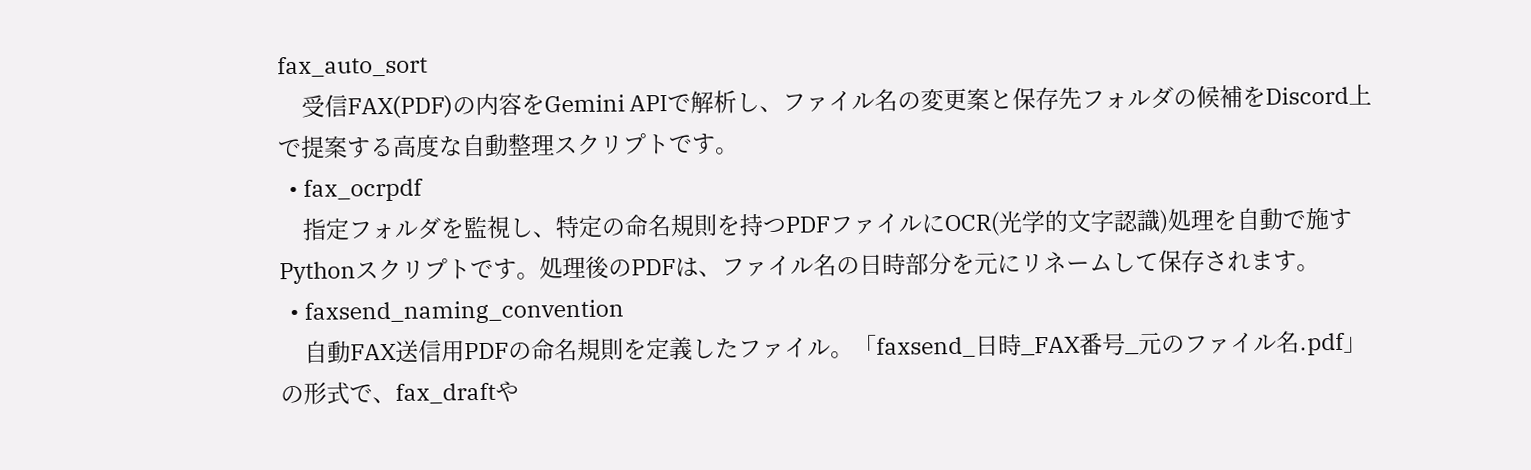fax_auto_sort
    受信FAX(PDF)の内容をGemini APIで解析し、ファイル名の変更案と保存先フォルダの候補をDiscord上で提案する高度な自動整理スクリプトです。
  • fax_ocrpdf
    指定フォルダを監視し、特定の命名規則を持つPDFファイルにOCR(光学的文字認識)処理を自動で施すPythonスクリプトです。処理後のPDFは、ファイル名の日時部分を元にリネームして保存されます。
  • faxsend_naming_convention
    自動FAX送信用PDFの命名規則を定義したファイル。「faxsend_日時_FAX番号_元のファイル名.pdf」の形式で、fax_draftや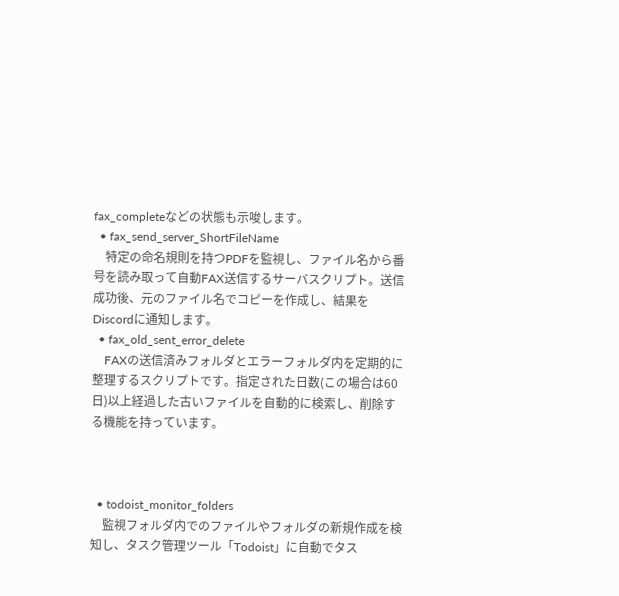fax_completeなどの状態も示唆します。
  • fax_send_server_ShortFileName
    特定の命名規則を持つPDFを監視し、ファイル名から番号を読み取って自動FAX送信するサーバスクリプト。送信成功後、元のファイル名でコピーを作成し、結果をDiscordに通知します。
  • fax_old_sent_error_delete
    FAXの送信済みフォルダとエラーフォルダ内を定期的に整理するスクリプトです。指定された日数(この場合は60日)以上経過した古いファイルを自動的に検索し、削除する機能を持っています。



  • todoist_monitor_folders
    監視フォルダ内でのファイルやフォルダの新規作成を検知し、タスク管理ツール「Todoist」に自動でタス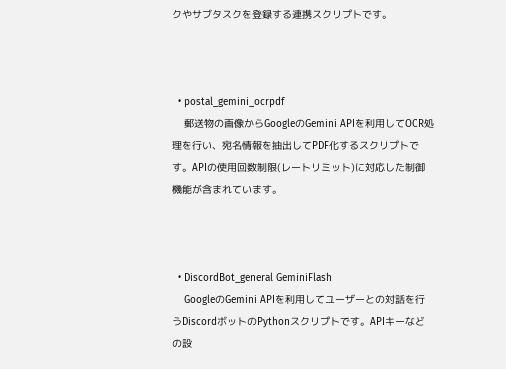クやサブタスクを登録する連携スクリプトです。



  • postal_gemini_ocrpdf
    郵送物の画像からGoogleのGemini APIを利用してOCR処理を行い、宛名情報を抽出してPDF化するスクリプトです。APIの使用回数制限(レートリミット)に対応した制御機能が含まれています。



  • DiscordBot_general GeminiFlash
    GoogleのGemini APIを利用してユーザーとの対話を行うDiscordボットのPythonスクリプトです。APIキーなどの設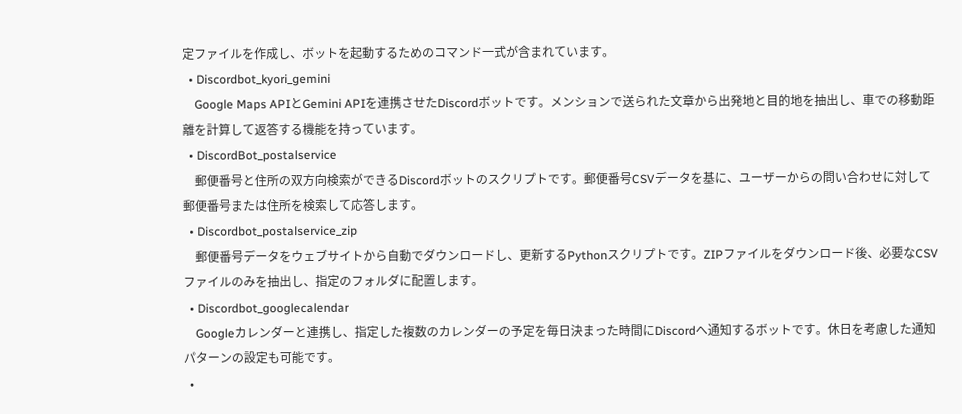定ファイルを作成し、ボットを起動するためのコマンド一式が含まれています。
  • Discordbot_kyori_gemini
    Google Maps APIとGemini APIを連携させたDiscordボットです。メンションで送られた文章から出発地と目的地を抽出し、車での移動距離を計算して返答する機能を持っています。
  • DiscordBot_postalservice
    郵便番号と住所の双方向検索ができるDiscordボットのスクリプトです。郵便番号CSVデータを基に、ユーザーからの問い合わせに対して郵便番号または住所を検索して応答します。
  • Discordbot_postalservice_zip
    郵便番号データをウェブサイトから自動でダウンロードし、更新するPythonスクリプトです。ZIPファイルをダウンロード後、必要なCSVファイルのみを抽出し、指定のフォルダに配置します。
  • Discordbot_googlecalendar
    Googleカレンダーと連携し、指定した複数のカレンダーの予定を毎日決まった時間にDiscordへ通知するボットです。休日を考慮した通知パターンの設定も可能です。
  •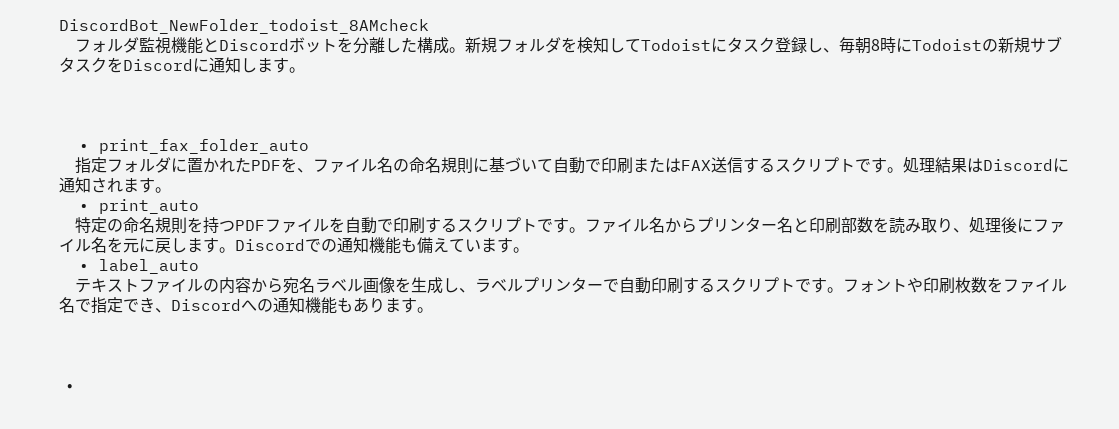DiscordBot_NewFolder_todoist_8AMcheck
    フォルダ監視機能とDiscordボットを分離した構成。新規フォルダを検知してTodoistにタスク登録し、毎朝8時にTodoistの新規サブタスクをDiscordに通知します。



  • print_fax_folder_auto
    指定フォルダに置かれたPDFを、ファイル名の命名規則に基づいて自動で印刷またはFAX送信するスクリプトです。処理結果はDiscordに通知されます。
  • print_auto
    特定の命名規則を持つPDFファイルを自動で印刷するスクリプトです。ファイル名からプリンター名と印刷部数を読み取り、処理後にファイル名を元に戻します。Discordでの通知機能も備えています。
  • label_auto
    テキストファイルの内容から宛名ラベル画像を生成し、ラベルプリンターで自動印刷するスクリプトです。フォントや印刷枚数をファイル名で指定でき、Discordへの通知機能もあります。



  •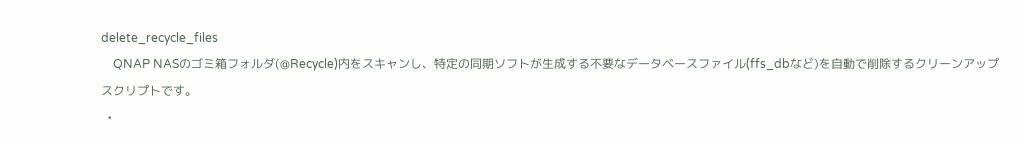delete_recycle_files
    QNAP NASのゴミ箱フォルダ(@Recycle)内をスキャンし、特定の同期ソフトが生成する不要なデータベースファイル(ffs_dbなど)を自動で削除するクリーンアップスクリプトです。
  •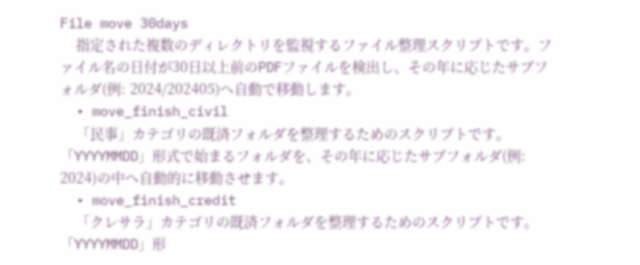File move 30days
    指定された複数のディレクトリを監視するファイル整理スクリプトです。ファイル名の日付が30日以上前のPDFファイルを検出し、その年に応じたサブフォルダ(例: 2024/202405)へ自動で移動します。
  • move_finish_civil
    「民事」カテゴリの既済フォルダを整理するためのスクリプトです。「YYYYMMDD」形式で始まるフォルダを、その年に応じたサブフォルダ(例: 2024)の中へ自動的に移動させます。
  • move_finish_credit
    「クレサラ」カテゴリの既済フォルダを整理するためのスクリプトです。「YYYYMMDD」形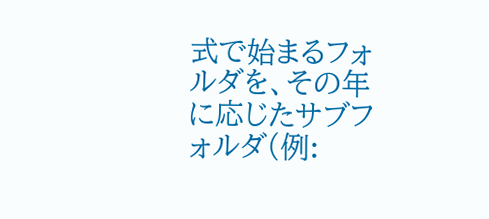式で始まるフォルダを、その年に応じたサブフォルダ(例: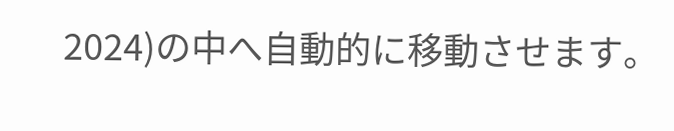2024)の中へ自動的に移動させます。